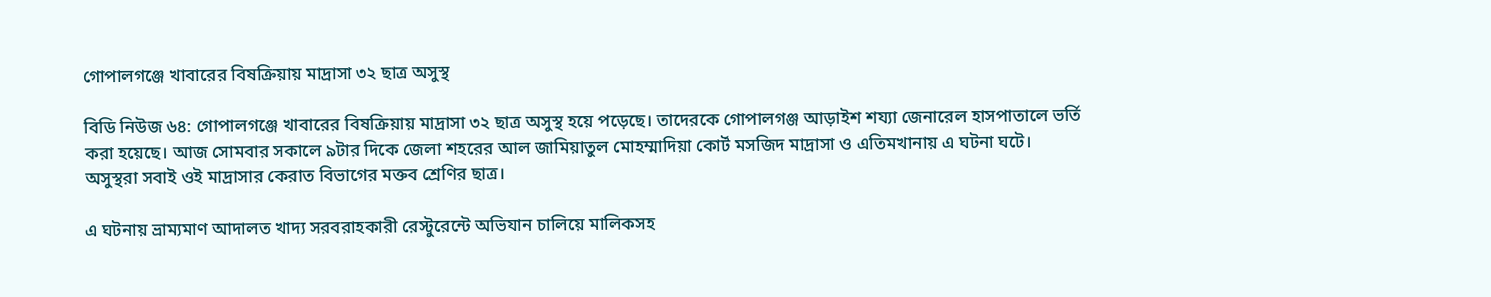গোপালগঞ্জে খাবারের বিষক্রিয়ায় মাদ্রাসা ৩২ ছাত্র অসুস্থ

বিডি নিউজ ৬৪: গোপালগঞ্জে খাবারের বিষক্রিয়ায় মাদ্রাসা ৩২ ছাত্র অসুস্থ হয়ে পড়েছে। তাদেরকে গোপালগঞ্জ আড়াইশ শয্যা জেনারেল হাসপাতালে ভর্তি করা হয়েছে। আজ সোমবার সকালে ৯টার দিকে জেলা শহরের আল জামিয়াতুল মোহম্মাদিয়া কোর্ট মসজিদ মাদ্রাসা ও এতিমখানায় এ ঘটনা ঘটে। অসুস্থরা সবাই ওই মাদ্রাসার কেরাত বিভাগের মক্তব শ্রেণির ছাত্র।

এ ঘটনায় ভ্রাম্যমাণ আদালত খাদ্য সরবরাহকারী রেস্টুরেন্টে অভিযান চালিয়ে মালিকসহ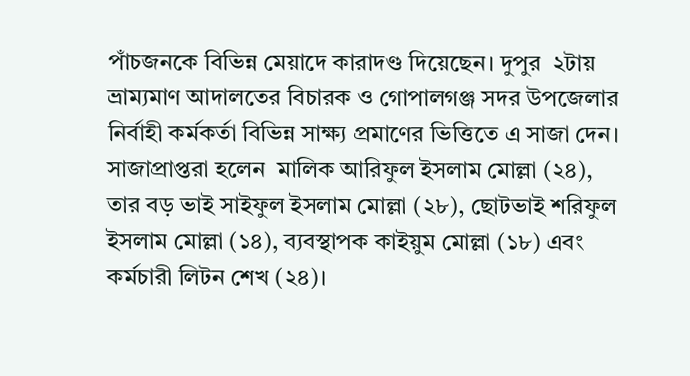পাঁচজনকে বিভিন্ন মেয়াদে কারাদণ্ড দিয়েছেন। দুপুর  ২টায় ভ্রাম্যমাণ আদালতের বিচারক ও গোপালগঞ্জ সদর উপজেলার নির্বাহী কর্মকর্তা বিভিন্ন সাক্ষ্য প্রমাণের ভিত্তিতে এ সাজা দেন। সাজাপ্রাপ্তরা হলেন  মালিক আরিফুল ইসলাম মোল্লা (২৪), তার বড় ভাই সাইফুল ইসলাম মোল্লা (২৮), ছোটভাই শরিফুল ইসলাম মোল্লা (১৪), ব্যবস্থাপক কাইয়ুম মোল্লা (১৮) এবং কর্মচারী লিটন শেখ (২৪)।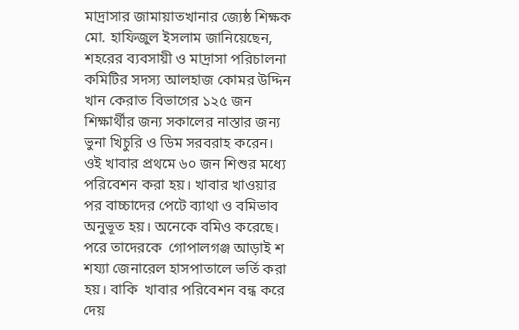মাদ্রাসার জামায়াতখানার জ্যেষ্ঠ শিক্ষক মো. হাফিজুল ইসলাম জানিয়েছেন, শহরের ব্যবসায়ী ও মাদ্রাসা পরিচালনা কমিটির সদস্য আলহাজ কোমর উদ্দিন খান কেরাত বিভাগের ১২৫ জন শিক্ষার্থীর জন্য সকালের নাস্তার জন্য ভুনা খিচুরি ও ডিম সরবরাহ করেন। ওই খাবার প্রথমে ৬০ জন শিশুর মধ্যে পরিবেশন করা হয়। খাবার খাওয়ার পর বাচ্চাদের পেটে ব্যাথা ও বমিভাব অনুভূত হয়। অনেকে বমিও করেছে। পরে তাদেরকে  গোপালগঞ্জ আড়াই শ শয্যা জেনারেল হাসপাতালে ভর্তি করা হয়। বাকি  খাবার পরিবেশন বন্ধ করে দেয়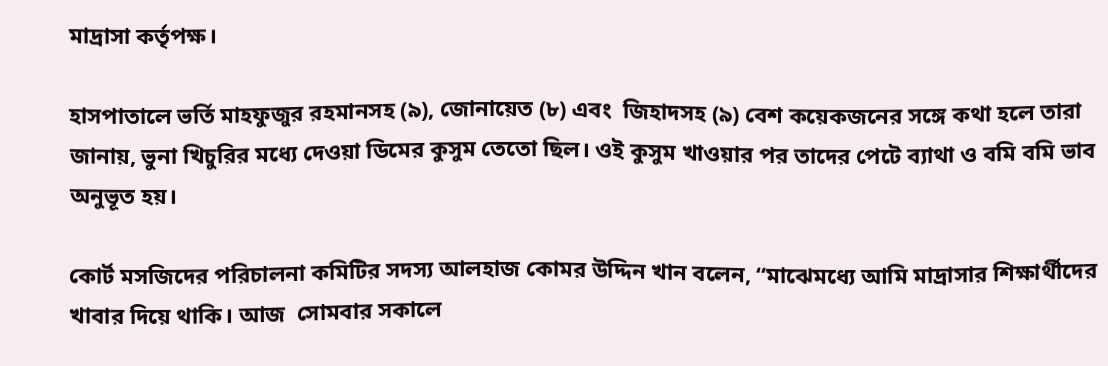মাদ্রাসা কর্তৃপক্ষ।

হাসপাতালে ভর্তি মাহফুজুর রহমানসহ (৯), জোনায়েত (৮) এবং  জিহাদসহ (৯) বেশ কয়েকজনের সঙ্গে কথা হলে তারা জানায়, ভুনা খিচুরির মধ্যে দেওয়া ডিমের কুসুম তেতো ছিল। ওই কুসুম খাওয়ার পর তাদের পেটে ব্যাথা ও বমি বমি ভাব অনুভূত হয়।

কোর্ট মসজিদের পরিচালনা কমিটির সদস্য আলহাজ কোমর উদ্দিন খান বলেন, “মাঝেমধ্যে আমি মাদ্রাসার শিক্ষার্থীদের খাবার দিয়ে থাকি। আজ  সোমবার সকালে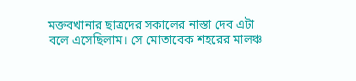মক্তবখানার ছাত্রদের সকালের নাস্তা দেব এটা বলে এসেছিলাম। সে মোতাবেক শহরের মালঞ্চ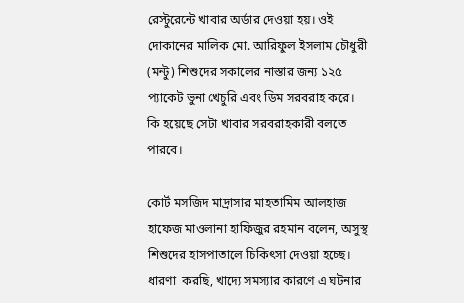রেস্টুরেন্টে খাবার অর্ডার দেওয়া হয়। ওই দোকানের মালিক মো. আরিফুল ইসলাম চৌধুরী (মন্টু) শিশুদের সকালের নাস্তার জন্য ১২৫ প্যাকেট ভুনা খেচুরি এবং ডিম সরবরাহ করে। কি হয়েছে সেটা খাবার সরবরাহকারী বলতে পারবে।

কোর্ট মসজিদ মাদ্রাসার মাহতামিম আলহাজ হাফেজ মাওলানা হাফিজুর রহমান বলেন, অসুস্থ শিশুদের হাসপাতালে চিকিৎসা দেওয়া হচ্ছে। ধারণা  করছি, খাদ্যে সমস্যার কারণে এ ঘটনার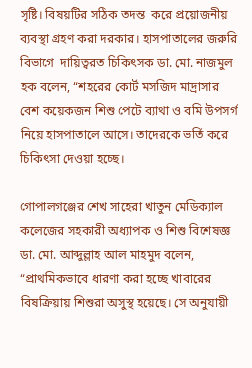সৃষ্টি। বিষয়টির সঠিক তদন্ত  করে প্রয়োজনীয় ব্যবস্থা গ্রহণ করা দরকার। হাসপাতালের জরুরি বিভাগে  দায়িত্বরত চিকিৎসক ডা. মো. নাজমুল হক বলেন, “শহরের কোর্ট মসজিদ মাদ্রাসার বেশ কয়েকজন শিশু পেটে ব্যাথা ও বমি উপসর্গ নিয়ে হাসপাতালে আসে। তাদেরকে ভর্তি করে চিকিৎসা দেওয়া হচ্ছে।

গোপালগঞ্জের শেখ সাহেরা খাতুন মেডিক্যাল কলেজের সহকারী অধ্যাপক ও শিশু বিশেষজ্ঞ ডা. মো. আব্দুল্লাহ আল মাহমুদ বলেন, “প্রাথমিকভাবে ধারণা করা হচ্ছে খাবারের বিষক্রিয়ায় শিশুরা অসুস্থ হয়েছে। সে অনুযায়ী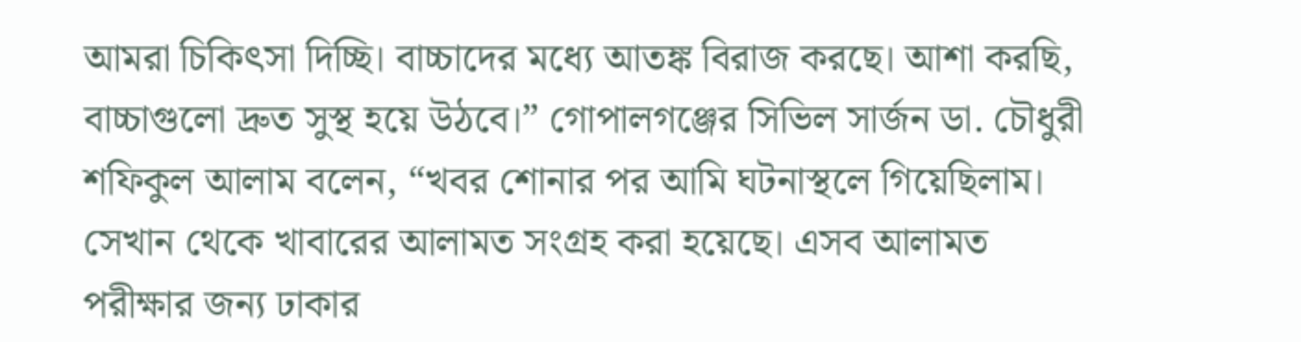আমরা চিকিৎসা দিচ্ছি। বাচ্চাদের মধ্যে আতঙ্ক বিরাজ করছে। আশা করছি, বাচ্চাগুলো দ্রুত সুস্থ হয়ে উঠবে।” গোপালগঞ্জের সিভিল সার্জন ডা. চৌধুরী শফিকুল আলাম বলেন, “খবর শোনার পর আমি ঘটনাস্থলে গিয়েছিলাম। সেখান থেকে খাবারের আলামত সংগ্রহ করা হয়েছে। এসব আলামত পরীক্ষার জন্য ঢাকার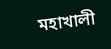মহাখালী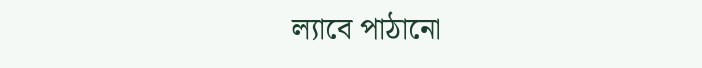ল্যাবে পাঠানো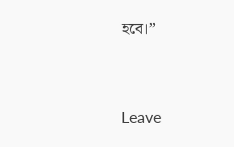হবে।”



Leave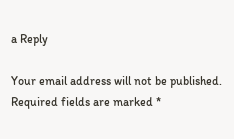a Reply

Your email address will not be published. Required fields are marked *